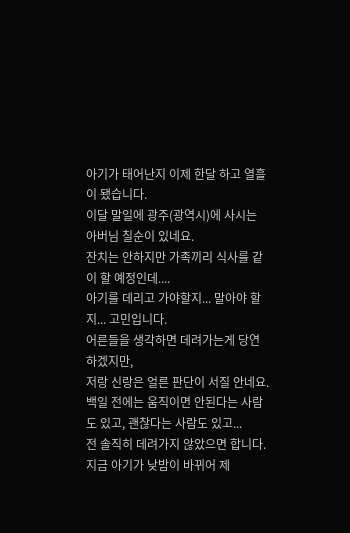아기가 태어난지 이제 한달 하고 열흘이 됐습니다.
이달 말일에 광주(광역시)에 사시는 아버님 칠순이 있네요.
잔치는 안하지만 가족끼리 식사를 같이 할 예정인데....
아기를 데리고 가야할지... 말아야 할지... 고민입니다.
어른들을 생각하면 데려가는게 당연하겠지만,
저랑 신랑은 얼른 판단이 서질 안네요.
백일 전에는 움직이면 안된다는 사람도 있고, 괜찮다는 사람도 있고...
전 솔직히 데려가지 않았으면 합니다.
지금 아기가 낮밤이 바뀌어 제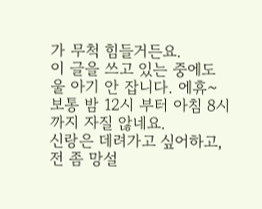가 무척 힘들거든요.
이 글을 쓰고 있는 중에도 울 아기 안 잡니다. 에휴~
보통 밤 12시 부터 아침 8시까지 자질 않네요.
신랑은 데려가고 싶어하고, 전 좀 망설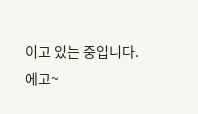이고 있는 중입니다.
에고~